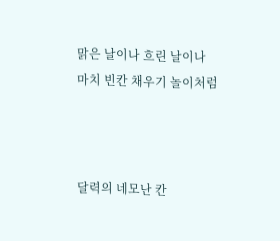맑은 날이나 흐린 날이나 마치 빈칸 채우기 놀이처럼



달력의 네모난 칸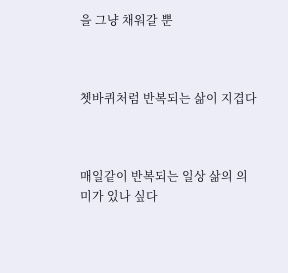을 그냥 채워갈 뿐



쳇바퀴처럼 반복되는 삶이 지겹다



매일같이 반복되는 일상 삶의 의미가 있나 싶다